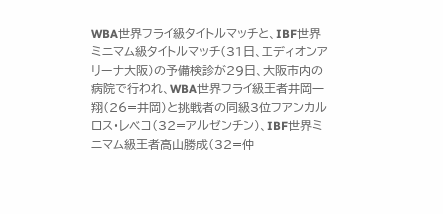WBA世界フライ級タイトルマッチと、IBF世界ミニマム級タイトルマッチ(31日、エディオンアリーナ大阪)の予備検診が29日、大阪市内の病院で行われ、WBA世界フライ級王者井岡一翔(26=井岡)と挑戦者の同級3位フアンカルロス・レベコ(32=アルゼンチン)、IBF世界ミニマム級王者高山勝成(32=仲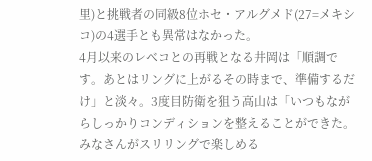里)と挑戦者の同級8位ホセ・アルグメド(27=メキシコ)の4選手とも異常はなかった。
4月以来のレベコとの再戦となる井岡は「順調です。あとはリングに上がるその時まで、準備するだけ」と淡々。3度目防衛を狙う高山は「いつもながらしっかりコンディションを整えることができた。みなさんがスリリングで楽しめる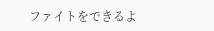ファイトをできるよ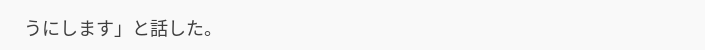うにします」と話した。